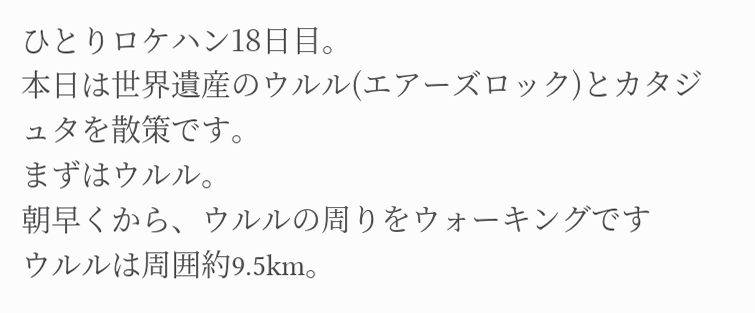ひとりロケハン18日目。
本日は世界遺産のウルル(エアーズロック)とカタジュタを散策です。
まずはウルル。
朝早くから、ウルルの周りをウォーキングです
ウルルは周囲約9.5km。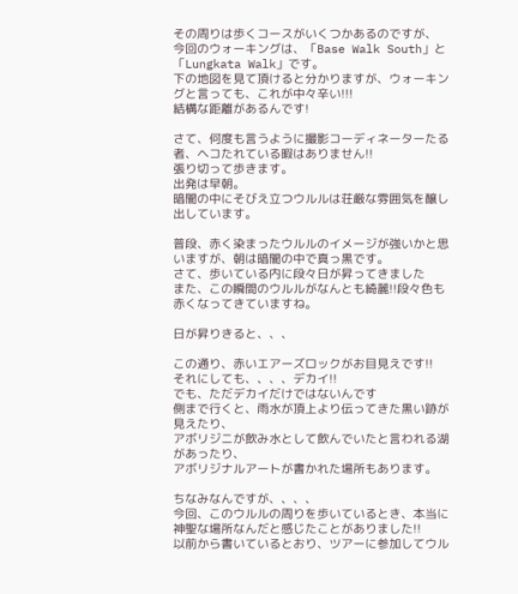その周りは歩くコースがいくつかあるのですが、
今回のウォーキングは、「Base Walk South」と「Lungkata Walk」です。
下の地図を見て頂けると分かりますが、ウォーキングと言っても、これが中々辛い!!!
結構な距離があるんです!

さて、何度も言うように撮影コーディネーターたる者、ヘコたれている暇はありません!!
張り切って歩きます。
出発は早朝。
暗闇の中にそびえ立つウルルは荘厳な雰囲気を醸し出しています。

普段、赤く染まったウルルのイメージが強いかと思いますが、朝は暗闇の中で真っ黒です。
さて、歩いている内に段々日が昇ってきました
また、この瞬間のウルルがなんとも綺麗!!段々色も赤くなってきていますね。

日が昇りきると、、、

この通り、赤いエアーズロックがお目見えです!!
それにしても、、、、デカイ!!
でも、ただデカイだけではないんです
側まで行くと、雨水が頂上より伝ってきた黒い跡が見えたり、
アボリジニが飲み水として飲んでいたと言われる湖があったり、
アボリジナルアートが書かれた場所もあります。

ちなみなんですが、、、、
今回、このウルルの周りを歩いているとき、本当に神聖な場所なんだと感じたことがありました!!
以前から書いているとおり、ツアーに参加してウル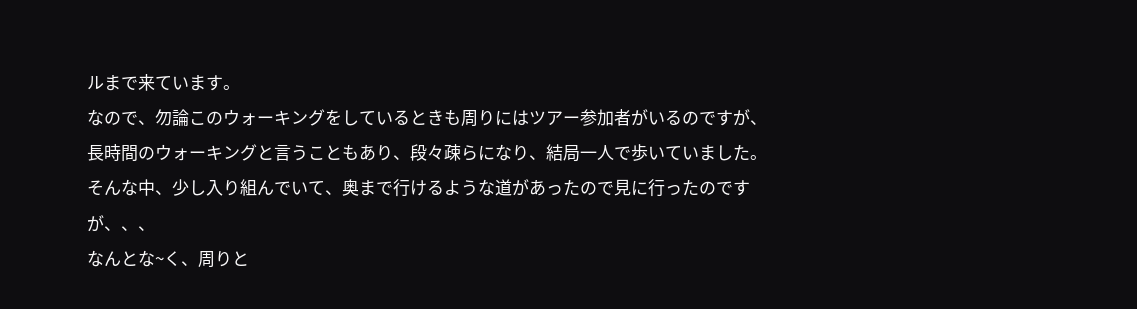ルまで来ています。
なので、勿論このウォーキングをしているときも周りにはツアー参加者がいるのですが、
長時間のウォーキングと言うこともあり、段々疎らになり、結局一人で歩いていました。
そんな中、少し入り組んでいて、奥まで行けるような道があったので見に行ったのですが、、、
なんとな~く、周りと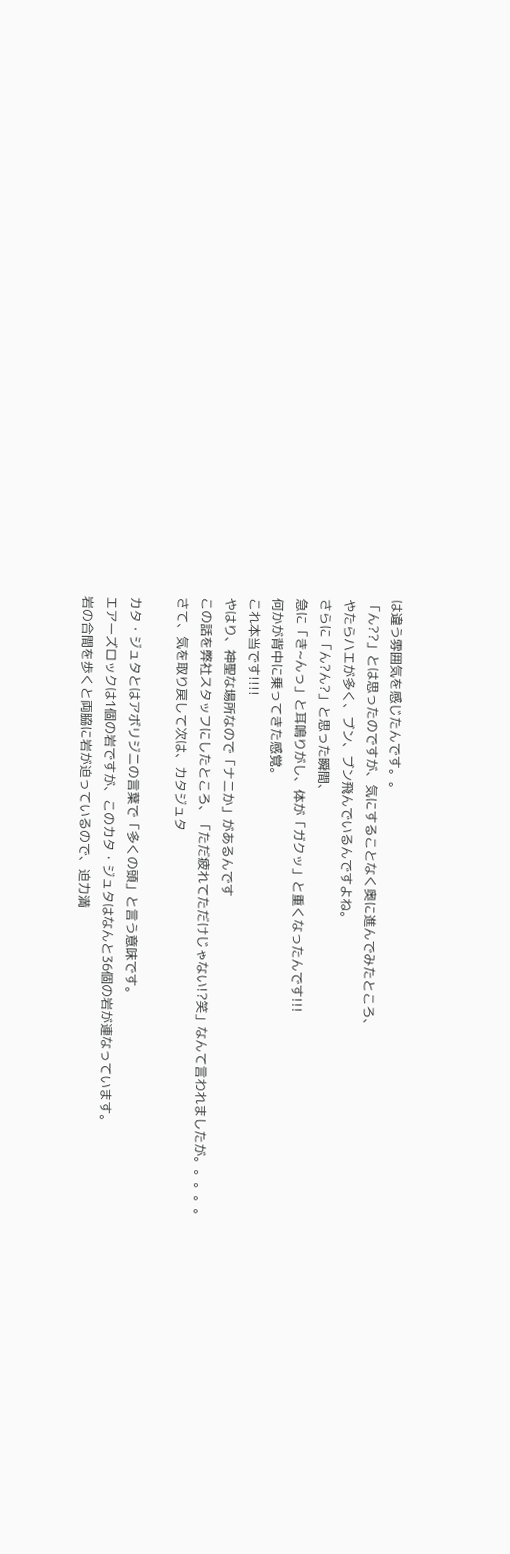は違う雰囲気を感じたんです。。
「ん??」とは思ったのですが、気にすることなく奥に進んでみたところ、
やたらハエが多く、ブン、ブン飛んでいるんですよね。
さらに「ん?ん?」と思った瞬間、
急に「き~んっ」と耳鳴りがし、体が「ガクッ」と重くなったんです!!!
何かが背中に乗ってきた感覚。
これ本当です!!!!
やはり、神聖な場所なので「ナニか」があるんです
この話を弊社スタッフにしたところ、「ただ疲れてただけじゃない!?笑」なんて言われましたが。。。。。
さて、気を取り戻して次は、カタジュタ

カタ・ジュタとはアボリジニの言葉で「多くの頭」と言う意味です。
エアーズロックは1個の岩ですが、このカタ・ジュタはなんと36個の岩が連なっています。
岩の合間を歩くと両脇に岩が迫っているので、迫力満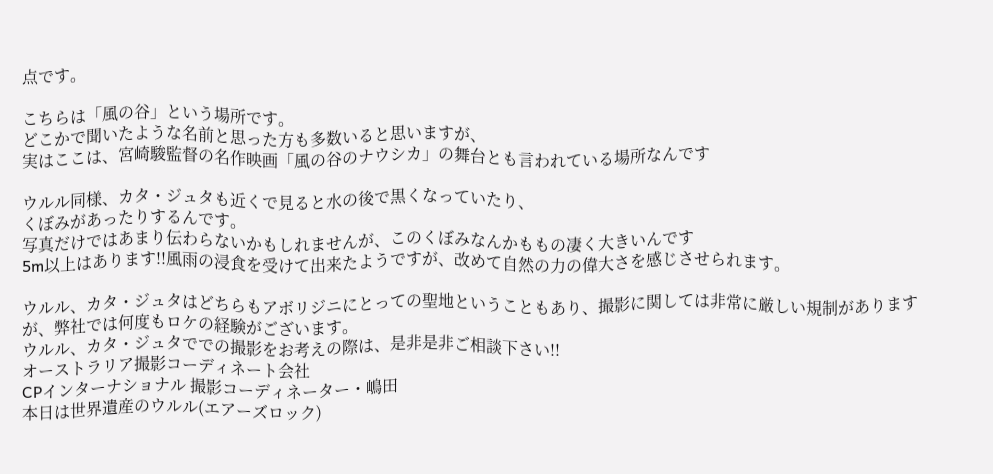点です。

こちらは「風の谷」という場所です。
どこかで聞いたような名前と思った方も多数いると思いますが、
実はここは、宮崎駿監督の名作映画「風の谷のナウシカ」の舞台とも言われている場所なんです

ウルル同様、カタ・ジュタも近くで見ると水の後で黒くなっていたり、
くぼみがあったりするんです。
写真だけではあまり伝わらないかもしれませんが、このくぼみなんかももの凄く大きいんです
5m以上はあります!!風雨の浸食を受けて出来たようですが、改めて自然の力の偉大さを感じさせられます。

ウルル、カタ・ジュタはどちらもアボリジニにとっての聖地ということもあり、撮影に関しては非常に厳しい規制がありますが、弊社では何度もロケの経験がございます。
ウルル、カタ・ジュタででの撮影をお考えの際は、是非是非ご相談下さい!!
オーストラリア撮影コーディネート会社
CPインターナショナル 撮影コーディネーター・嶋田
本日は世界遺産のウルル(エアーズロック)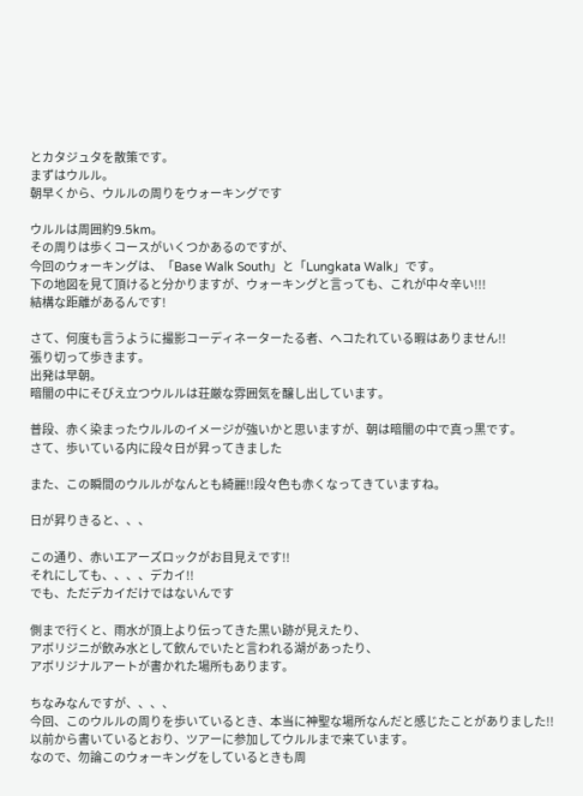とカタジュタを散策です。
まずはウルル。
朝早くから、ウルルの周りをウォーキングです

ウルルは周囲約9.5km。
その周りは歩くコースがいくつかあるのですが、
今回のウォーキングは、「Base Walk South」と「Lungkata Walk」です。
下の地図を見て頂けると分かりますが、ウォーキングと言っても、これが中々辛い!!!
結構な距離があるんです!

さて、何度も言うように撮影コーディネーターたる者、ヘコたれている暇はありません!!
張り切って歩きます。
出発は早朝。
暗闇の中にそびえ立つウルルは荘厳な雰囲気を醸し出しています。

普段、赤く染まったウルルのイメージが強いかと思いますが、朝は暗闇の中で真っ黒です。
さて、歩いている内に段々日が昇ってきました

また、この瞬間のウルルがなんとも綺麗!!段々色も赤くなってきていますね。

日が昇りきると、、、

この通り、赤いエアーズロックがお目見えです!!
それにしても、、、、デカイ!!
でも、ただデカイだけではないんです

側まで行くと、雨水が頂上より伝ってきた黒い跡が見えたり、
アボリジニが飲み水として飲んでいたと言われる湖があったり、
アボリジナルアートが書かれた場所もあります。

ちなみなんですが、、、、
今回、このウルルの周りを歩いているとき、本当に神聖な場所なんだと感じたことがありました!!
以前から書いているとおり、ツアーに参加してウルルまで来ています。
なので、勿論このウォーキングをしているときも周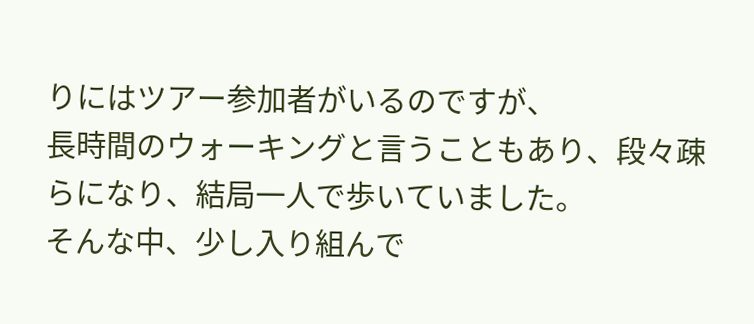りにはツアー参加者がいるのですが、
長時間のウォーキングと言うこともあり、段々疎らになり、結局一人で歩いていました。
そんな中、少し入り組んで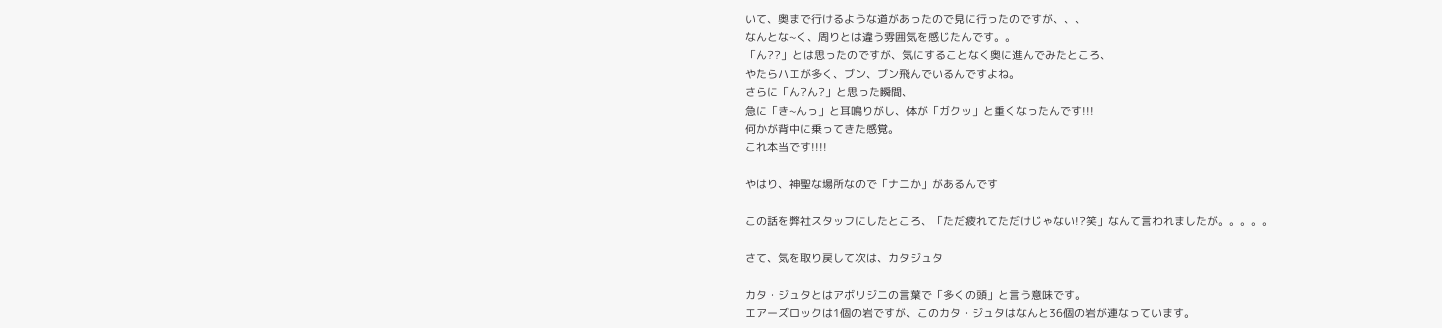いて、奥まで行けるような道があったので見に行ったのですが、、、
なんとな~く、周りとは違う雰囲気を感じたんです。。
「ん??」とは思ったのですが、気にすることなく奥に進んでみたところ、
やたらハエが多く、ブン、ブン飛んでいるんですよね。
さらに「ん?ん?」と思った瞬間、
急に「き~んっ」と耳鳴りがし、体が「ガクッ」と重くなったんです!!!
何かが背中に乗ってきた感覚。
これ本当です!!!!

やはり、神聖な場所なので「ナニか」があるんです

この話を弊社スタッフにしたところ、「ただ疲れてただけじゃない!?笑」なんて言われましたが。。。。。

さて、気を取り戻して次は、カタジュタ

カタ・ジュタとはアボリジニの言葉で「多くの頭」と言う意味です。
エアーズロックは1個の岩ですが、このカタ・ジュタはなんと36個の岩が連なっています。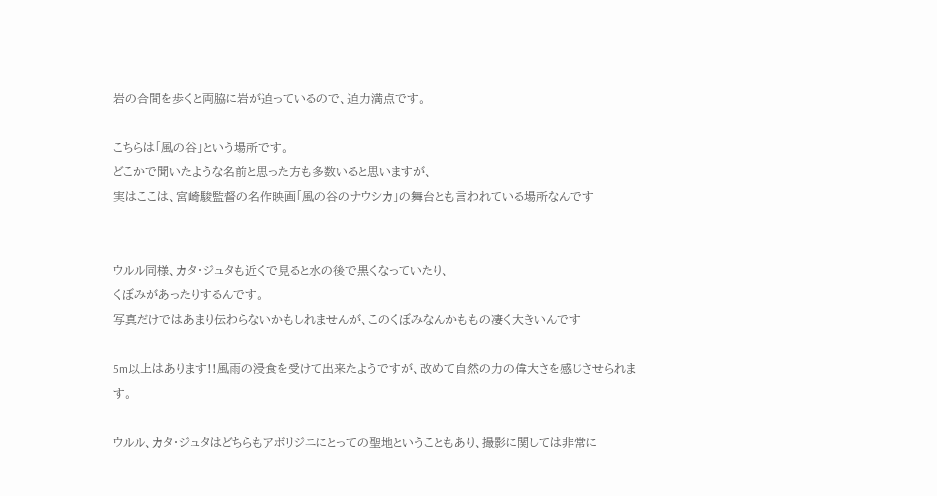岩の合間を歩くと両脇に岩が迫っているので、迫力満点です。

こちらは「風の谷」という場所です。
どこかで聞いたような名前と思った方も多数いると思いますが、
実はここは、宮崎駿監督の名作映画「風の谷のナウシカ」の舞台とも言われている場所なんです


ウルル同様、カタ・ジュタも近くで見ると水の後で黒くなっていたり、
くぼみがあったりするんです。
写真だけではあまり伝わらないかもしれませんが、このくぼみなんかももの凄く大きいんです

5m以上はあります!!風雨の浸食を受けて出来たようですが、改めて自然の力の偉大さを感じさせられます。

ウルル、カタ・ジュタはどちらもアボリジニにとっての聖地ということもあり、撮影に関しては非常に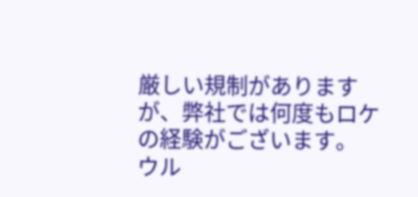厳しい規制がありますが、弊社では何度もロケの経験がございます。
ウル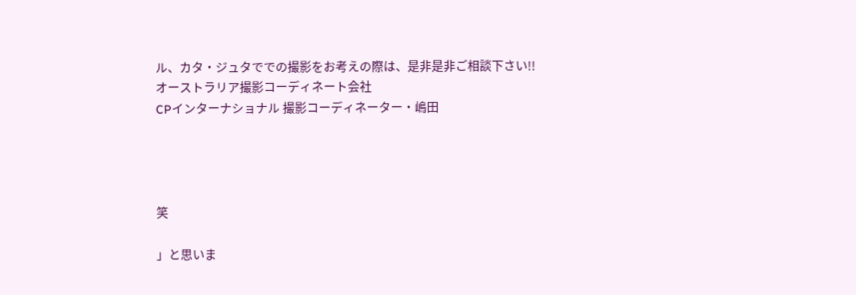ル、カタ・ジュタででの撮影をお考えの際は、是非是非ご相談下さい!!
オーストラリア撮影コーディネート会社
CPインターナショナル 撮影コーディネーター・嶋田




笑

」と思いま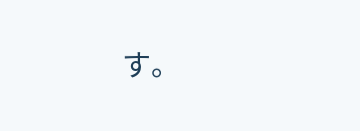す。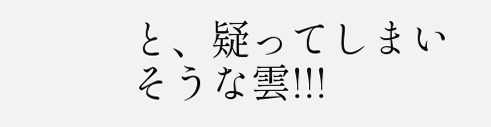と、疑ってしまいそうな雲!!!